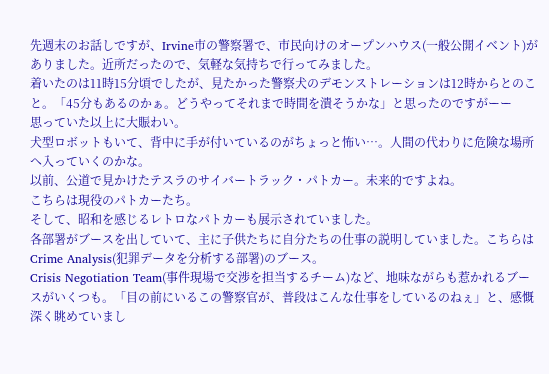先週末のお話しですが、Irvine市の警察署で、市民向けのオープンハウス(一般公開イベント)がありました。近所だったので、気軽な気持ちで行ってみました。
着いたのは11時15分頃でしたが、見たかった警察犬のデモンストレーションは12時からとのこと。「45分もあるのかぁ。どうやってそれまで時間を潰そうかな」と思ったのですがーー
思っていた以上に大賑わい。
犬型ロボットもいて、背中に手が付いているのがちょっと怖い…。人間の代わりに危険な場所へ入っていくのかな。
以前、公道で見かけたテスラのサイバートラック・パトカー。未来的ですよね。
こちらは現役のパトカーたち。
そして、昭和を感じるレトロなパトカーも展示されていました。
各部署がブースを出していて、主に子供たちに自分たちの仕事の説明していました。こちらは Crime Analysis(犯罪データを分析する部署)のブース。
Crisis Negotiation Team(事件現場で交渉を担当するチーム)など、地味ながらも惹かれるブースがいくつも。「目の前にいるこの警察官が、普段はこんな仕事をしているのねぇ」と、感慨深く眺めていまし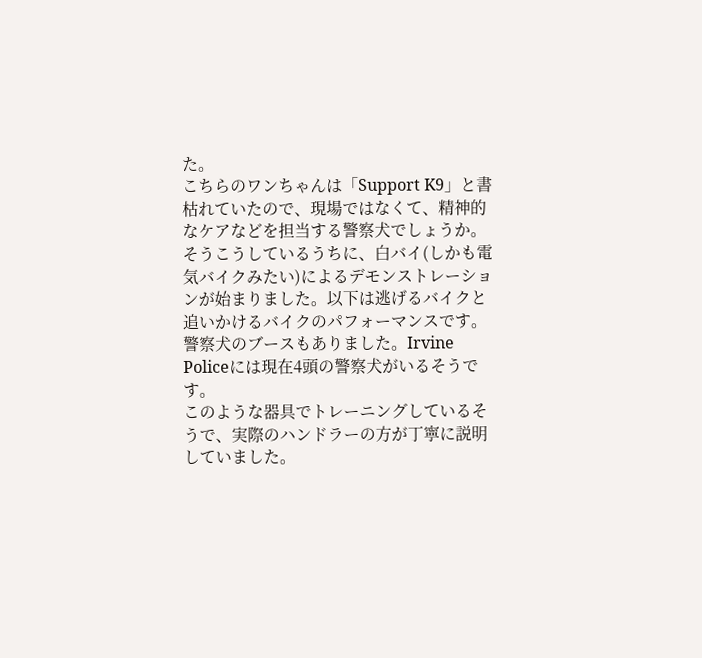た。
こちらのワンちゃんは「Support K9」と書枯れていたので、現場ではなくて、精神的なケアなどを担当する警察犬でしょうか。
そうこうしているうちに、白バイ(しかも電気バイクみたい)によるデモンストレーションが始まりました。以下は逃げるバイクと追いかけるバイクのパフォーマンスです。
警察犬のブースもありました。Irvine Policeには現在4頭の警察犬がいるそうです。
このような器具でトレーニングしているそうで、実際のハンドラーの方が丁寧に説明していました。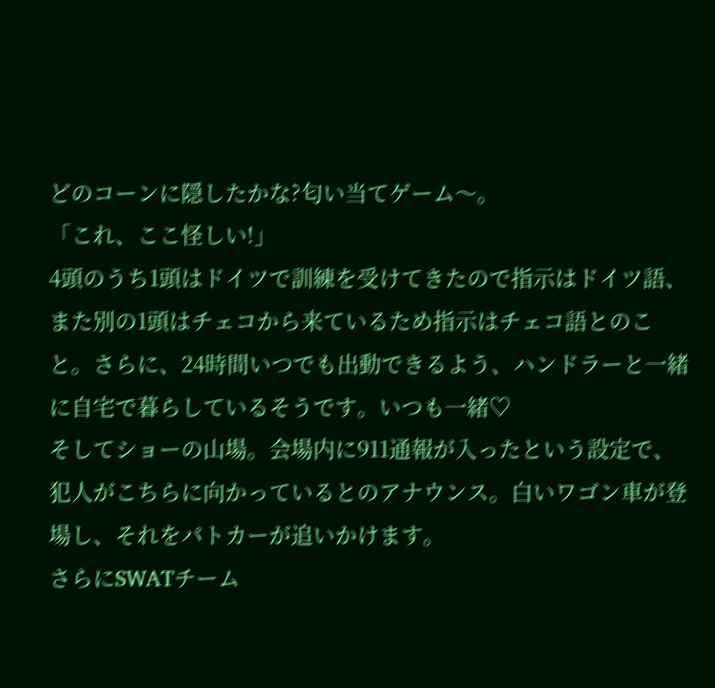どのコーンに隠したかな?匂い当てゲーム〜。
「これ、ここ怪しい!」
4頭のうち1頭はドイツで訓練を受けてきたので指示はドイツ語、また別の1頭はチェコから来ているため指示はチェコ語とのこと。さらに、24時間いつでも出動できるよう、ハンドラーと一緒に自宅で暮らしているそうです。いつも一緒♡
そしてショーの山場。会場内に911通報が入ったという設定で、犯人がこちらに向かっているとのアナウンス。白いワゴン車が登場し、それをパトカーが追いかけます。
さらにSWATチーム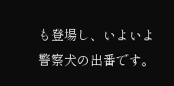も登場し、いよいよ警察犬の出番です。